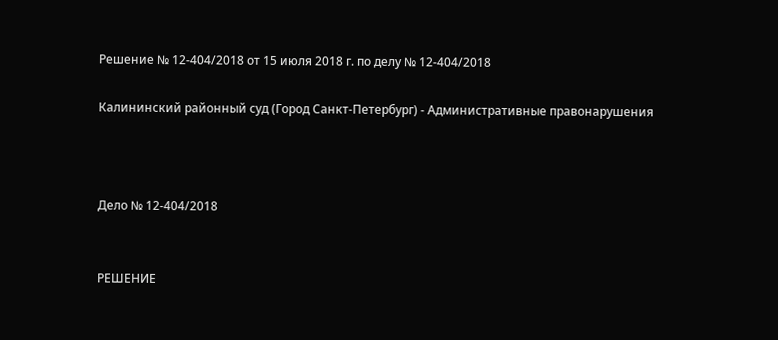Решение № 12-404/2018 от 15 июля 2018 г. по делу № 12-404/2018

Калининский районный суд (Город Санкт-Петербург) - Административные правонарушения



Дело № 12-404/2018


РЕШЕНИЕ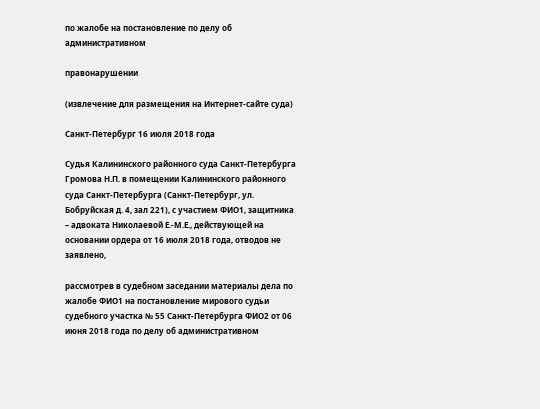по жалобе на постановление по делу об административном

правонарушении

(извлечение для размещения на Интернет-сайте суда)

Санкт-Петербург 16 июля 2018 года

Судья Калининского районного суда Санкт-Петербурга Громова Н.П. в помещении Калининского районного суда Санкт-Петербурга (Санкт-Петербург, ул. Бобруйская д. 4, зал 221), с участием ФИО1, защитника – адвоката Николаевой Е.-М.Е., действующей на основании ордера от 16 июля 2018 года, отводов не заявлено,

рассмотрев в судебном заседании материалы дела по жалобе ФИО1 на постановление мирового судьи судебного участка № 55 Санкт-Петербурга ФИО2 от 06 июня 2018 года по делу об административном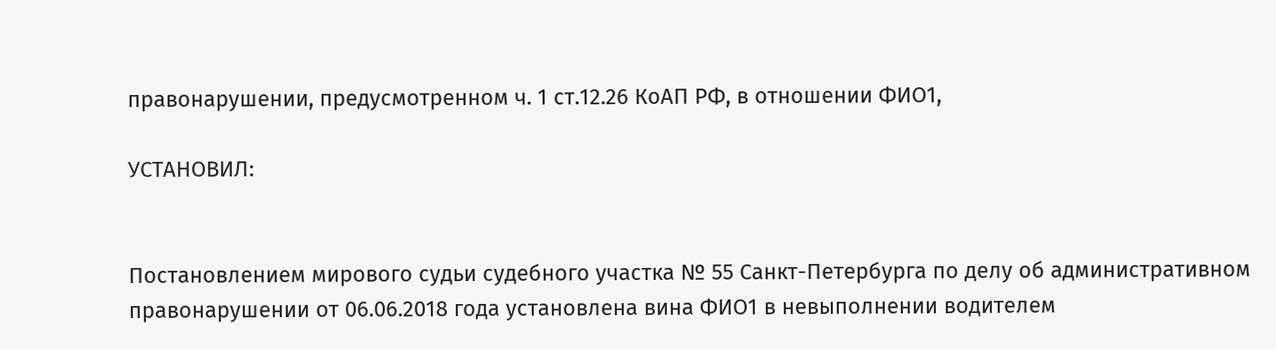правонарушении, предусмотренном ч. 1 ст.12.26 КоАП РФ, в отношении ФИО1,

УСТАНОВИЛ:


Постановлением мирового судьи судебного участка № 55 Санкт-Петербурга по делу об административном правонарушении от 06.06.2018 года установлена вина ФИО1 в невыполнении водителем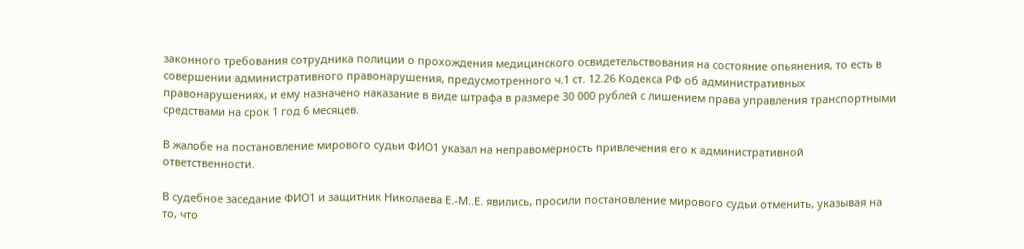законного требования сотрудника полиции о прохождения медицинского освидетельствования на состояние опьянения, то есть в совершении административного правонарушения, предусмотренного ч.1 ст. 12.26 Кодекса РФ об административных правонарушениях, и ему назначено наказание в виде штрафа в размере 30 000 рублей с лишением права управления транспортными средствами на срок 1 год 6 месяцев.

В жалобе на постановление мирового судьи ФИО1 указал на неправомерность привлечения его к административной ответственности.

В судебное заседание ФИО1 и защитник Николаева Е.-М..Е. явились, просили постановление мирового судьи отменить, указывая на то, что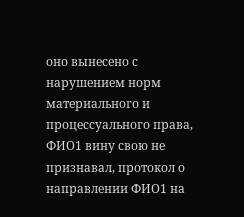оно вынесено с нарушением норм материального и процессуального права, ФИО1 вину свою не признавал, протокол о направлении ФИО1 на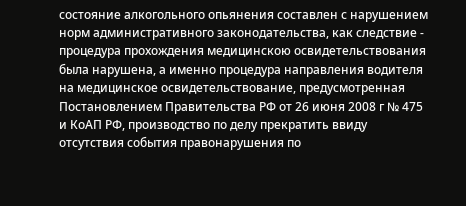состояние алкогольного опьянения составлен с нарушением норм административного законодательства, как следствие - процедура прохождения медицинскою освидетельствования была нарушена, а именно процедура направления водителя на медицинское освидетельствование, предусмотренная Постановлением Правительства РФ от 26 июня 2008 г № 475 и КоАП РФ, производство по делу прекратить ввиду отсутствия события правонарушения по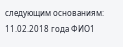следующим основаниям: 11.02.2018 года ФИО1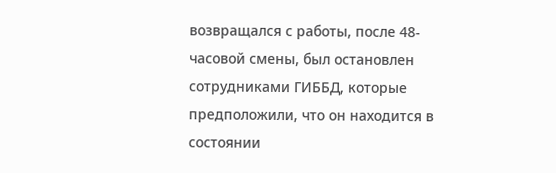возвращался с работы, после 48-часовой смены, был остановлен сотрудниками ГИББД, которые предположили, что он находится в состоянии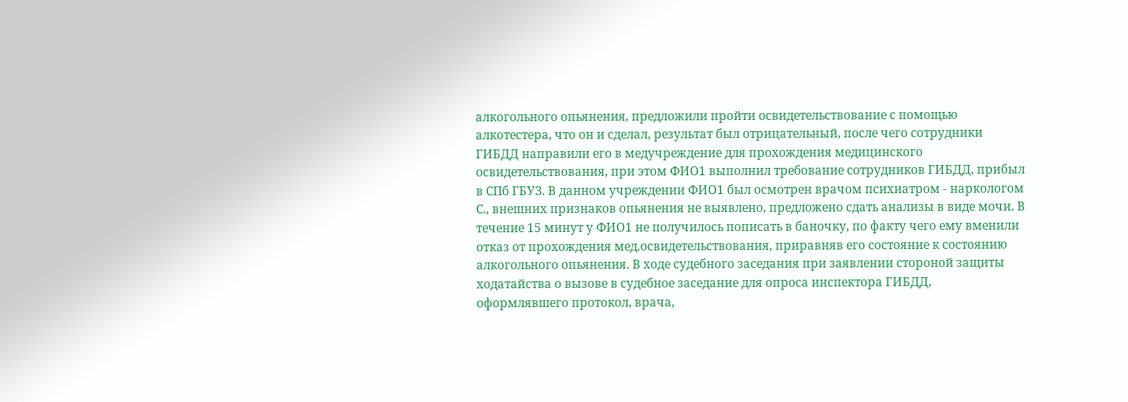алкогольного опьянения, предложили пройти освидетельствование с помощью алкотестера, что он и сделал, результат был отрицательный, после чего сотрудники ГИБДД направили его в медучреждение для прохождения медицинского освидетельствования, при этом ФИО1 выполнил требование сотрудников ГИБДД, прибыл в СПб ГБУЗ. В данном учреждении ФИО1 был осмотрен врачом психиатром - наркологом С., внешних признаков опьянения не выявлено, предложено сдать анализы в виде мочи. В течение 15 минут у ФИО1 не получилось пописать в баночку, по факту чего ему вменили отказ от прохождения мед.освидетельствования, приравняв его состояние к состоянию алкогольного опьянения. В ходе судебного заседания при заявлении стороной защиты ходатайства о вызове в судебное заседание для опроса инспектора ГИБДД, оформлявшего протокол, врача,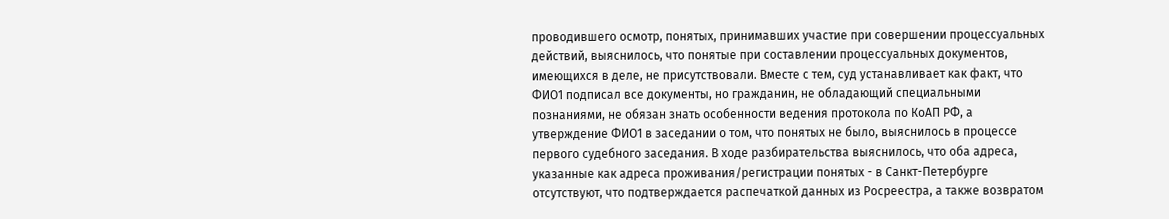проводившего осмотр, понятых, принимавших участие при совершении процессуальных действий, выяснилось, что понятые при составлении процессуальных документов, имеющихся в деле, не присутствовали. Вместе с тем, суд устанавливает как факт, что ФИО1 подписал все документы, но гражданин, не обладающий специальными познаниями, не обязан знать особенности ведения протокола по КоАП РФ, а утверждение ФИО1 в заседании о том, что понятых не было, выяснилось в процессе первого судебного заседания. В ходе разбирательства выяснилось, что оба адреса, указанные как адреса проживания/регистрации понятых - в Санкт-Петербурге отсутствуют, что подтверждается распечаткой данных из Росреестра, а также возвратом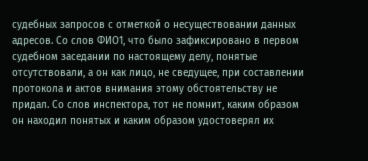судебных запросов с отметкой о несуществовании данных адресов. Со слов ФИО1, что было зафиксировано в первом судебном заседании по настоящему делу, понятые отсутствовали, а он как лицо, не сведущее, при составлении протокола и актов внимания этому обстоятельству не придал. Со слов инспектора, тот не помнит, каким образом он находил понятых и каким образом удостоверял их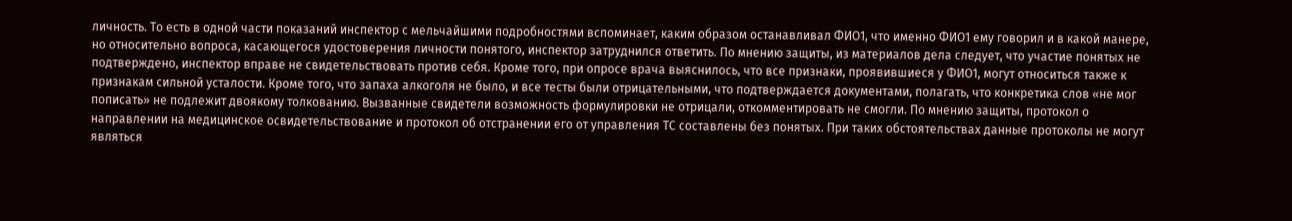личность. То есть в одной части показаний инспектор с мельчайшими подробностями вспоминает, каким образом останавливал ФИО1, что именно ФИО1 ему говорил и в какой манере, но относительно вопроса, касающегося удостоверения личности понятого, инспектор затруднился ответить. По мнению защиты, из материалов дела следует, что участие понятых не подтверждено, инспектор вправе не свидетельствовать против себя. Кроме того, при опросе врача выяснилось, что все признаки, проявившиеся у ФИО1, могут относиться также к признакам сильной усталости. Кроме того, что запаха алкоголя не было, и все тесты были отрицательными, что подтверждается документами, полагать, что конкретика слов «не мог пописать» не подлежит двоякому толкованию. Вызванные свидетели возможность формулировки не отрицали, откомментировать не смогли. По мнению защиты, протокол о направлении на медицинское освидетельствование и протокол об отстранении его от управления ТС составлены без понятых. При таких обстоятельствах данные протоколы не могут являться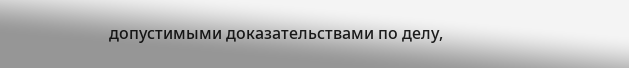допустимыми доказательствами по делу,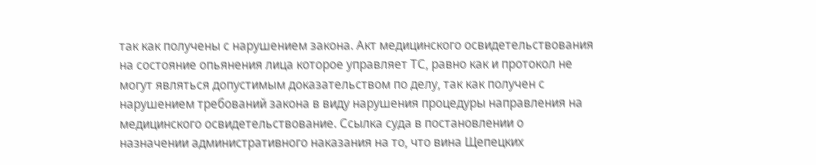так как получены с нарушением закона. Акт медицинского освидетельствования на состояние опьянения лица которое управляет ТС, равно как и протокол не могут являться допустимым доказательством по делу, так как получен с нарушением требований закона в виду нарушения процедуры направления на медицинского освидетельствование. Ссылка суда в постановлении о назначении административного наказания на то, что вина Щепецких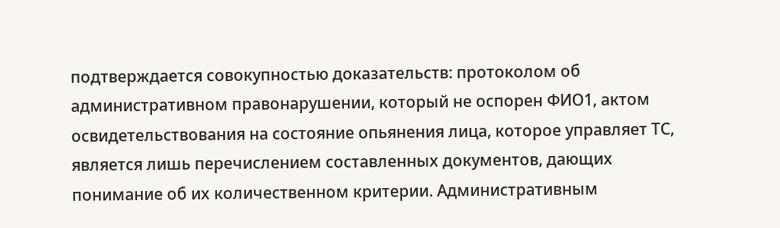подтверждается совокупностью доказательств: протоколом об административном правонарушении, который не оспорен ФИО1, актом освидетельствования на состояние опьянения лица, которое управляет ТС, является лишь перечислением составленных документов, дающих понимание об их количественном критерии. Административным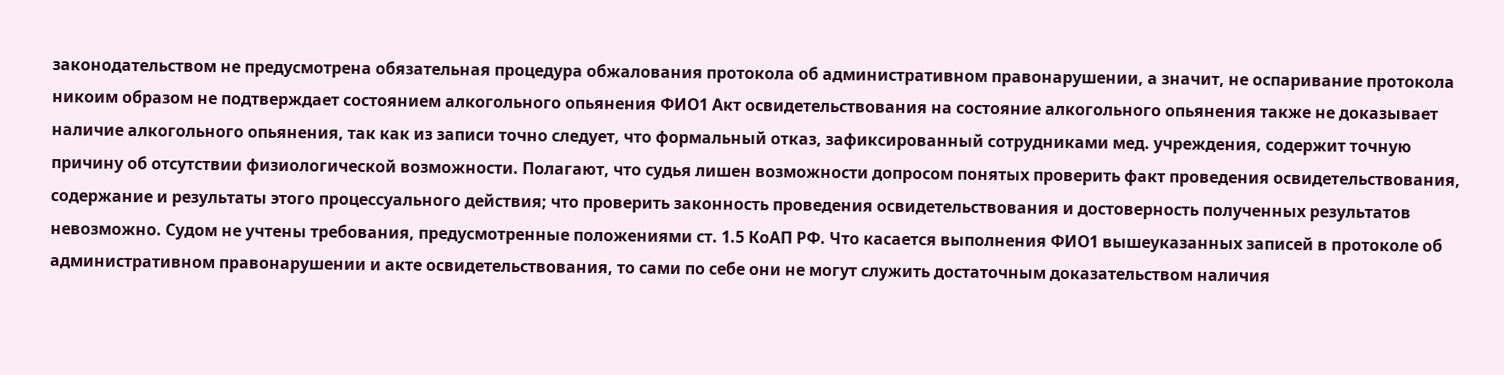законодательством не предусмотрена обязательная процедура обжалования протокола об административном правонарушении, а значит, не оспаривание протокола никоим образом не подтверждает состоянием алкогольного опьянения ФИО1 Акт освидетельствования на состояние алкогольного опьянения также не доказывает наличие алкогольного опьянения, так как из записи точно следует, что формальный отказ, зафиксированный сотрудниками мед. учреждения, содержит точную причину об отсутствии физиологической возможности. Полагают, что судья лишен возможности допросом понятых проверить факт проведения освидетельствования, содержание и результаты этого процессуального действия; что проверить законность проведения освидетельствования и достоверность полученных результатов невозможно. Судом не учтены требования, предусмотренные положениями ст. 1.5 КоАП РФ. Что касается выполнения ФИО1 вышеуказанных записей в протоколе об административном правонарушении и акте освидетельствования, то сами по себе они не могут служить достаточным доказательством наличия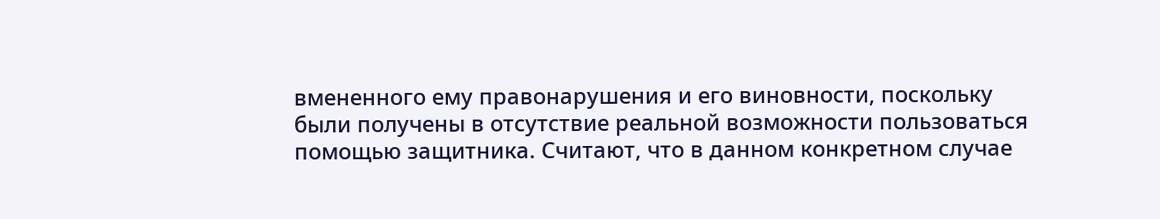вмененного ему правонарушения и его виновности, поскольку были получены в отсутствие реальной возможности пользоваться помощью защитника. Считают, что в данном конкретном случае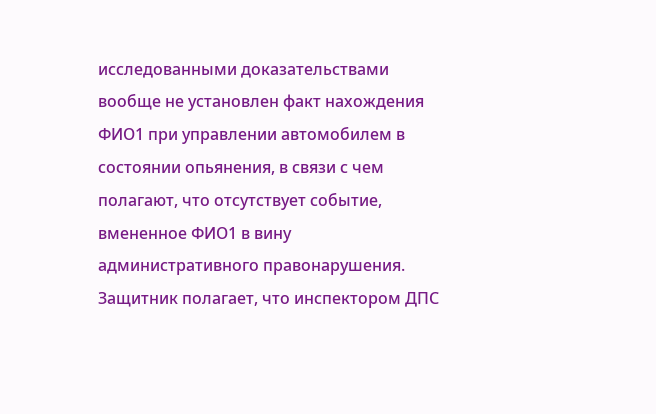исследованными доказательствами вообще не установлен факт нахождения ФИО1 при управлении автомобилем в состоянии опьянения, в связи с чем полагают, что отсутствует событие, вмененное ФИО1 в вину административного правонарушения. Защитник полагает, что инспектором ДПС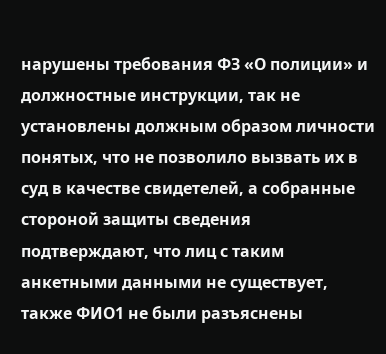нарушены требования ФЗ «О полиции» и должностные инструкции, так не установлены должным образом личности понятых, что не позволило вызвать их в суд в качестве свидетелей, а собранные стороной защиты сведения подтверждают, что лиц с таким анкетными данными не существует, также ФИО1 не были разъяснены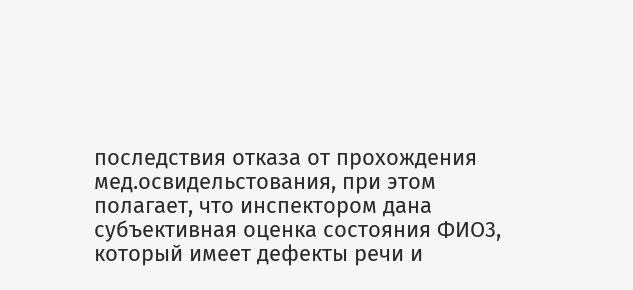последствия отказа от прохождения мед.освидельстования, при этом полагает, что инспектором дана субъективная оценка состояния ФИО3, который имеет дефекты речи и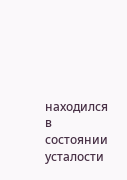находился в состоянии усталости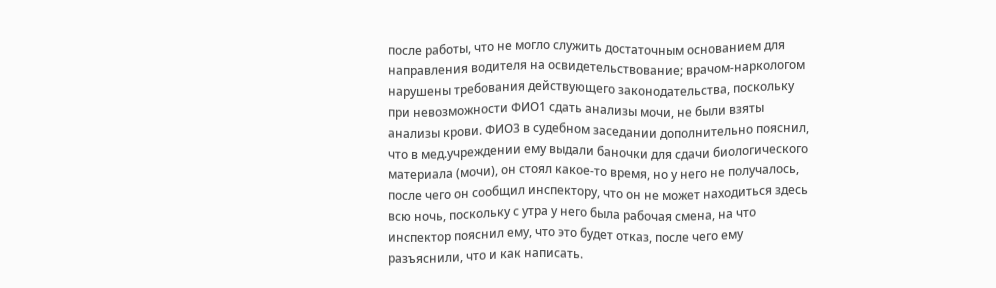после работы, что не могло служить достаточным основанием для направления водителя на освидетельствование; врачом-наркологом нарушены требования действующего законодательства, поскольку при невозможности ФИО1 сдать анализы мочи, не были взяты анализы крови. ФИО3 в судебном заседании дополнительно пояснил, что в мед.учреждении ему выдали баночки для сдачи биологического материала (мочи), он стоял какое-то время, но у него не получалось, после чего он сообщил инспектору, что он не может находиться здесь всю ночь, поскольку с утра у него была рабочая смена, на что инспектор пояснил ему, что это будет отказ, после чего ему разъяснили, что и как написать.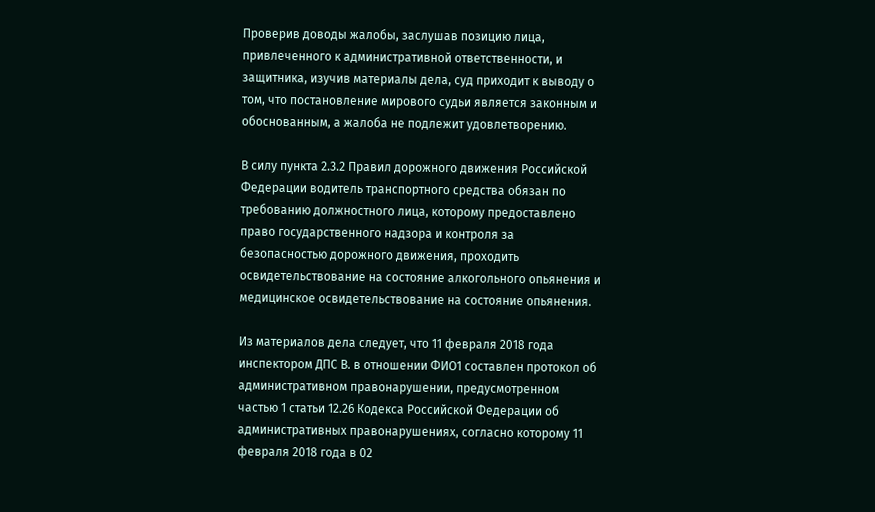Проверив доводы жалобы, заслушав позицию лица, привлеченного к административной ответственности, и защитника, изучив материалы дела, суд приходит к выводу о том, что постановление мирового судьи является законным и обоснованным, а жалоба не подлежит удовлетворению.

В силу пункта 2.3.2 Правил дорожного движения Российской Федерации водитель транспортного средства обязан по требованию должностного лица, которому предоставлено право государственного надзора и контроля за безопасностью дорожного движения, проходить освидетельствование на состояние алкогольного опьянения и медицинское освидетельствование на состояние опьянения.

Из материалов дела следует, что 11 февраля 2018 года инспектором ДПС В. в отношении ФИО1 составлен протокол об административном правонарушении, предусмотренном частью 1 статьи 12.26 Кодекса Российской Федерации об административных правонарушениях, согласно которому 11 февраля 2018 года в 02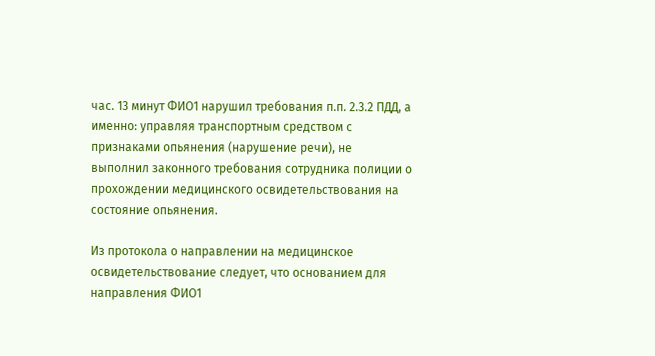час. 13 минут ФИО1 нарушил требования п.п. 2.3.2 ПДД, а именно: управляя транспортным средством с признаками опьянения (нарушение речи), не выполнил законного требования сотрудника полиции о прохождении медицинского освидетельствования на состояние опьянения.

Из протокола о направлении на медицинское освидетельствование следует, что основанием для направления ФИО1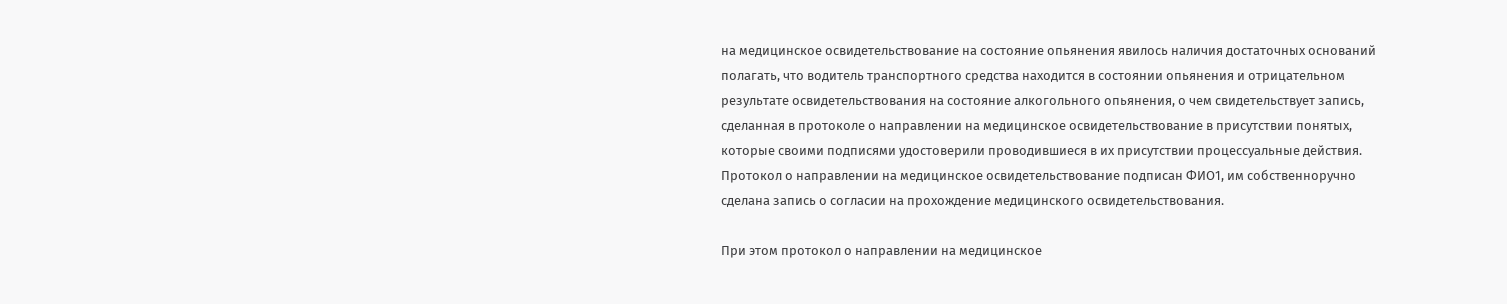на медицинское освидетельствование на состояние опьянения явилось наличия достаточных оснований полагать, что водитель транспортного средства находится в состоянии опьянения и отрицательном результате освидетельствования на состояние алкогольного опьянения, о чем свидетельствует запись, сделанная в протоколе о направлении на медицинское освидетельствование в присутствии понятых, которые своими подписями удостоверили проводившиеся в их присутствии процессуальные действия. Протокол о направлении на медицинское освидетельствование подписан ФИО1, им собственноручно сделана запись о согласии на прохождение медицинского освидетельствования.

При этом протокол о направлении на медицинское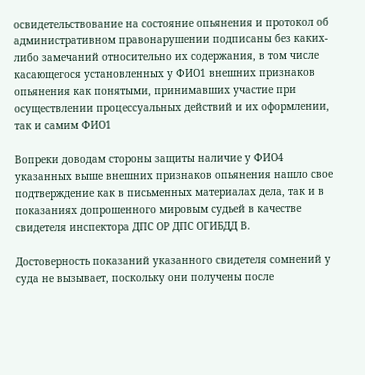освидетельствование на состояние опьянения и протокол об административном правонарушении подписаны без каких-либо замечаний относительно их содержания, в том числе касающегося установленных у ФИО1 внешних признаков опьянения как понятыми, принимавших участие при осуществлении процессуальных действий и их оформлении, так и самим ФИО1

Вопреки доводам стороны защиты наличие у ФИО4 указанных выше внешних признаков опьянения нашло свое подтверждение как в письменных материалах дела, так и в показаниях допрошенного мировым судьей в качестве свидетеля инспектора ДПС ОР ДПС ОГИБДД В.

Достоверность показаний указанного свидетеля сомнений у суда не вызывает, поскольку они получены после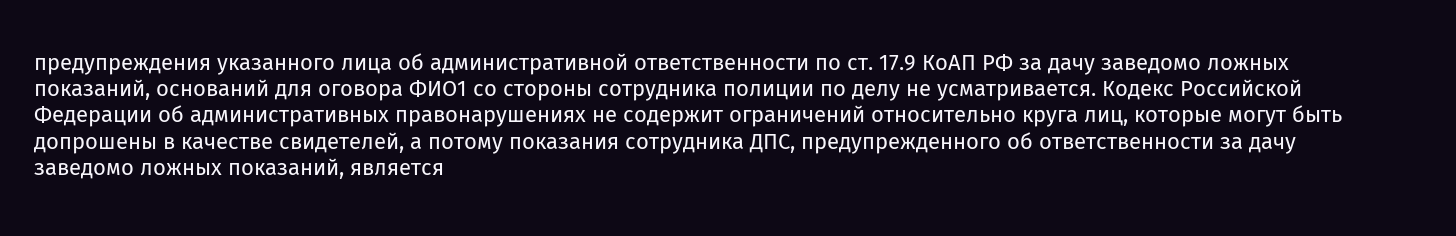предупреждения указанного лица об административной ответственности по ст. 17.9 КоАП РФ за дачу заведомо ложных показаний, оснований для оговора ФИО1 со стороны сотрудника полиции по делу не усматривается. Кодекс Российской Федерации об административных правонарушениях не содержит ограничений относительно круга лиц, которые могут быть допрошены в качестве свидетелей, а потому показания сотрудника ДПС, предупрежденного об ответственности за дачу заведомо ложных показаний, является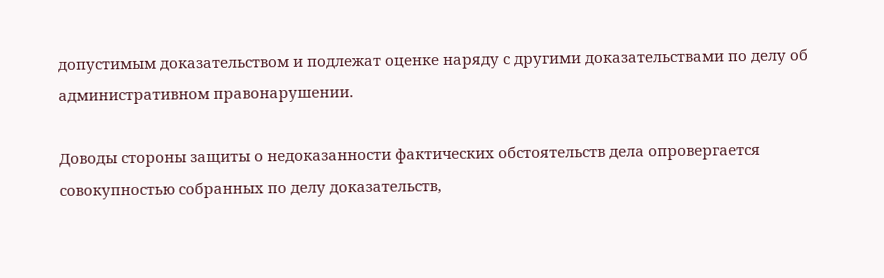допустимым доказательством и подлежат оценке наряду с другими доказательствами по делу об административном правонарушении.

Доводы стороны защиты о недоказанности фактических обстоятельств дела опровергается совокупностью собранных по делу доказательств,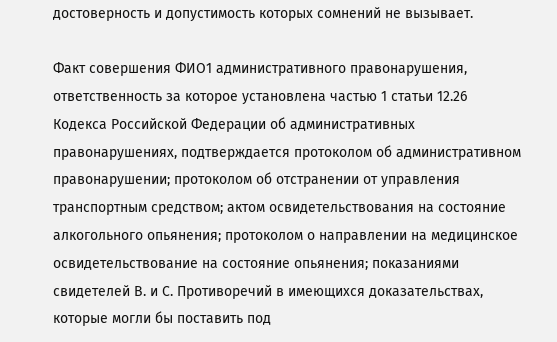достоверность и допустимость которых сомнений не вызывает.

Факт совершения ФИО1 административного правонарушения, ответственность за которое установлена частью 1 статьи 12.26 Кодекса Российской Федерации об административных правонарушениях, подтверждается протоколом об административном правонарушении; протоколом об отстранении от управления транспортным средством; актом освидетельствования на состояние алкогольного опьянения; протоколом о направлении на медицинское освидетельствование на состояние опьянения; показаниями свидетелей В. и С. Противоречий в имеющихся доказательствах, которые могли бы поставить под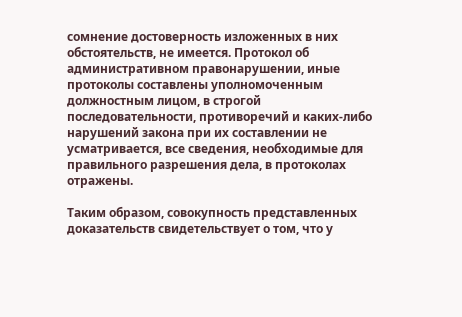сомнение достоверность изложенных в них обстоятельств, не имеется. Протокол об административном правонарушении, иные протоколы составлены уполномоченным должностным лицом, в строгой последовательности, противоречий и каких-либо нарушений закона при их составлении не усматривается, все сведения, необходимые для правильного разрешения дела, в протоколах отражены.

Таким образом, совокупность представленных доказательств свидетельствует о том, что у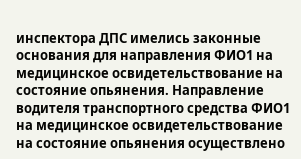инспектора ДПС имелись законные основания для направления ФИО1 на медицинское освидетельствование на состояние опьянения. Направление водителя транспортного средства ФИО1 на медицинское освидетельствование на состояние опьянения осуществлено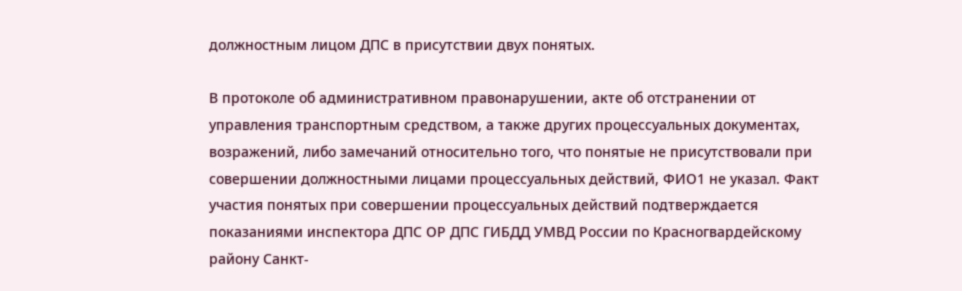должностным лицом ДПС в присутствии двух понятых.

В протоколе об административном правонарушении, акте об отстранении от управления транспортным средством, а также других процессуальных документах, возражений, либо замечаний относительно того, что понятые не присутствовали при совершении должностными лицами процессуальных действий, ФИО1 не указал. Факт участия понятых при совершении процессуальных действий подтверждается показаниями инспектора ДПС ОР ДПС ГИБДД УМВД России по Красногвардейскому району Санкт-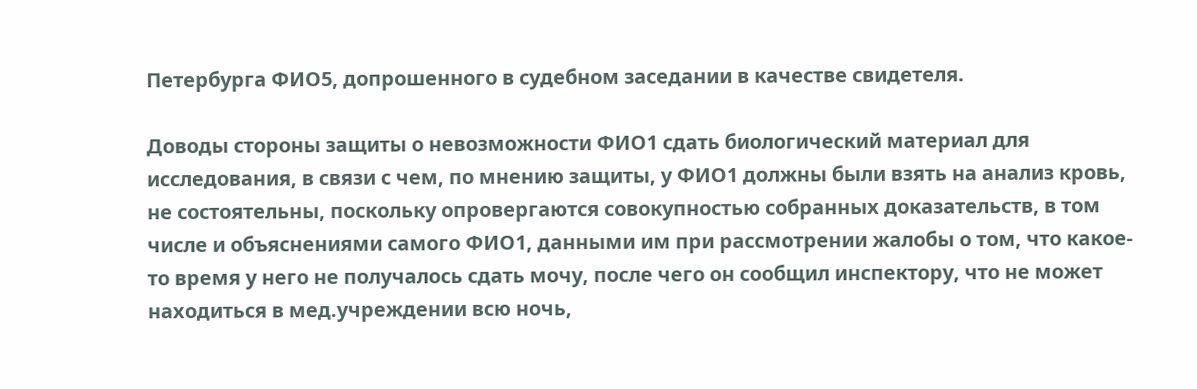Петербурга ФИО5, допрошенного в судебном заседании в качестве свидетеля.

Доводы стороны защиты о невозможности ФИО1 сдать биологический материал для исследования, в связи с чем, по мнению защиты, у ФИО1 должны были взять на анализ кровь, не состоятельны, поскольку опровергаются совокупностью собранных доказательств, в том числе и объяснениями самого ФИО1, данными им при рассмотрении жалобы о том, что какое-то время у него не получалось сдать мочу, после чего он сообщил инспектору, что не может находиться в мед.учреждении всю ночь,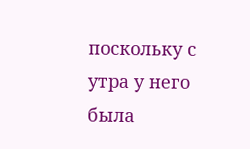поскольку с утра у него была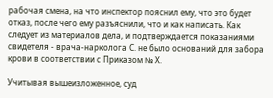рабочая смена, на что инспектор пояснил ему, что это будет отказ, после чего ему разъяснили, что и как написать. Как следует из материалов дела, и подтверждается показаниями свидетеля - врача-нарколога С. не было оснований для забора крови в соответствии с Приказом № Х.

Учитывая вышеизложенное, суд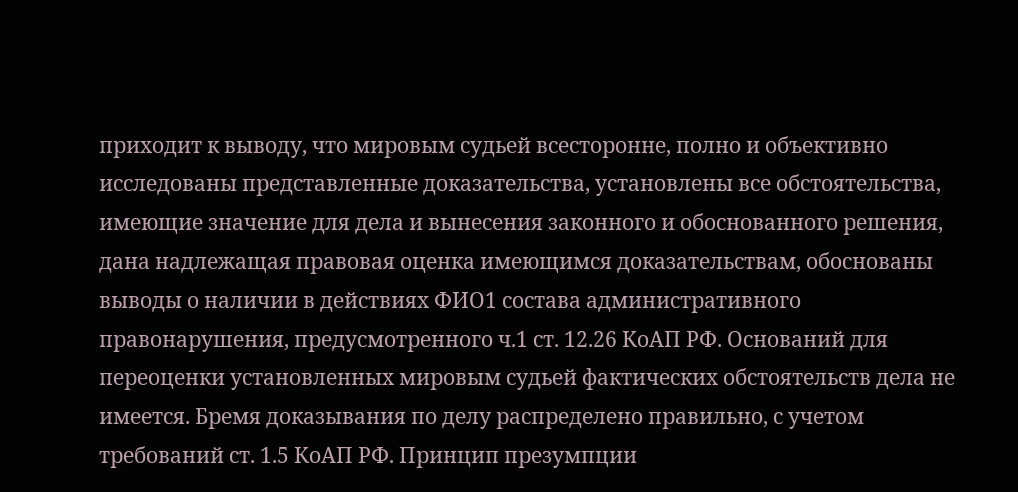приходит к выводу, что мировым судьей всесторонне, полно и объективно исследованы представленные доказательства, установлены все обстоятельства, имеющие значение для дела и вынесения законного и обоснованного решения, дана надлежащая правовая оценка имеющимся доказательствам, обоснованы выводы о наличии в действиях ФИО1 состава административного правонарушения, предусмотренного ч.1 ст. 12.26 КоАП РФ. Оснований для переоценки установленных мировым судьей фактических обстоятельств дела не имеется. Бремя доказывания по делу распределено правильно, с учетом требований ст. 1.5 КоАП РФ. Принцип презумпции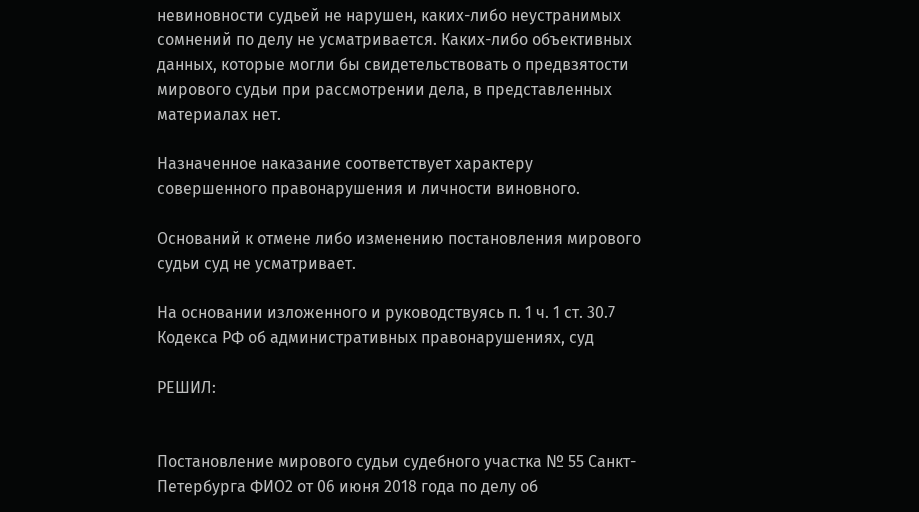невиновности судьей не нарушен, каких-либо неустранимых сомнений по делу не усматривается. Каких-либо объективных данных, которые могли бы свидетельствовать о предвзятости мирового судьи при рассмотрении дела, в представленных материалах нет.

Назначенное наказание соответствует характеру совершенного правонарушения и личности виновного.

Оснований к отмене либо изменению постановления мирового судьи суд не усматривает.

На основании изложенного и руководствуясь п. 1 ч. 1 ст. 30.7 Кодекса РФ об административных правонарушениях, суд

РЕШИЛ:


Постановление мирового судьи судебного участка № 55 Санкт-Петербурга ФИО2 от 06 июня 2018 года по делу об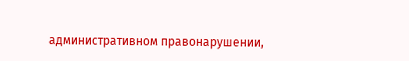административном правонарушении,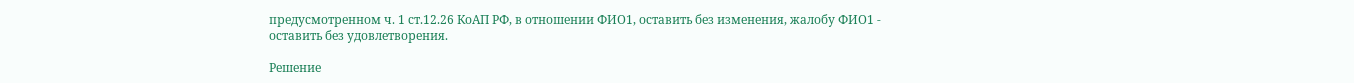предусмотренном ч. 1 ст.12.26 КоАП РФ, в отношении ФИО1, оставить без изменения, жалобу ФИО1 - оставить без удовлетворения.

Решение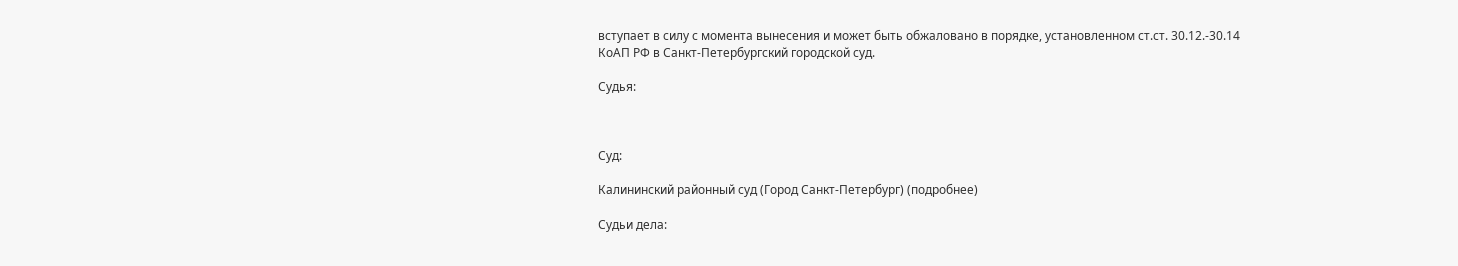вступает в силу с момента вынесения и может быть обжаловано в порядке, установленном ст.ст. 30.12.-30.14 КоАП РФ в Санкт-Петербургский городской суд.

Судья:



Суд:

Калининский районный суд (Город Санкт-Петербург) (подробнее)

Судьи дела: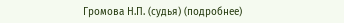Громова Н.П. (судья) (подробнее)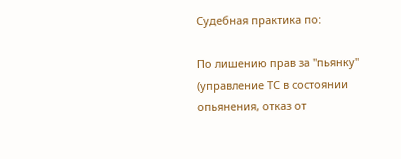Судебная практика по:

По лишению прав за "пьянку" (управление ТС в состоянии опьянения, отказ от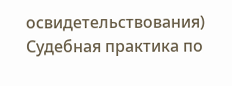освидетельствования)
Судебная практика по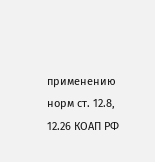применению норм ст. 12.8, 12.26 КОАП РФ